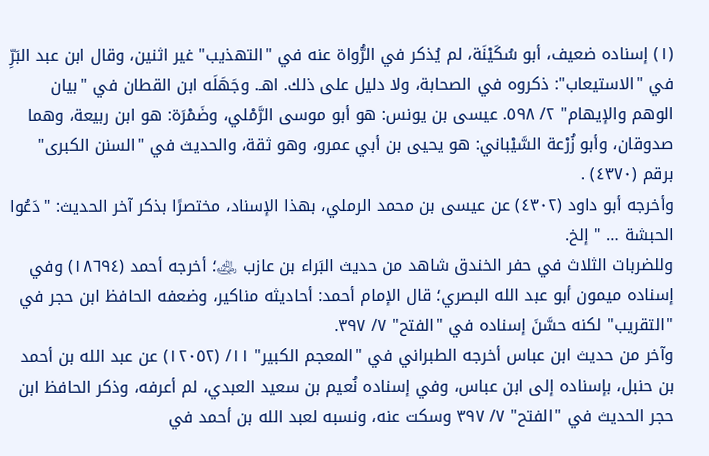(١) إسناده ضعيف، أبو سُكَيْنَة، لم يُذكر في الرُّواة عنه في "التهذيب" غير اثنين، وقال ابن عبد البَرِّ في "الاستيعاب": ذكروه في الصحابة، ولا دليل على ذلك. اهـ. وجَهَلَه ابن القطان في "بيان الوهم والإيهام" ٢/ ٥٩٨. عيسى بن يونس: هو أبو موسى الرَّمْلي، وضَمْرَة: هو ابن ربيعة، وهما صدوقان، وأبو زُرْعة السَّيْباني: هو يحيى بن أبي عمرو، وهو ثقة، والحديث في "السنن الكبرى" برقم (٤٣٧٠) .
وأخرجه أبو داود (٤٣٠٢) عن عيسى بن محمد الرملي، بهذا الإسناد، مختصرًا بذكر آخر الحديث: "دَعُوا الحبشة … " إلخ.
وللضربات الثلاث في حفر الخندق شاهد من حديث البَراء بن عازب ﵁؛ أخرجه أحمد (١٨٦٩٤) وفي إسناده ميمون أبو عبد الله البصري؛ قال الإمام أحمد: أحاديثه مناكير، وضعفه الحافظ ابن حجر في "التقريب" لكنه حسَّنَ إسناده في "الفتح" ٧/ ٣٩٧.
وآخر من حديث ابن عباس أخرجه الطبراني في "المعجم الكبير" ١١/ (١٢٠٥٢) عن عبد الله بن أحمد بن حنبل، بإسناده إلى ابن عباس، وفي إسناده نُعيم بن سعيد العبدي، لم أعرفه، وذكر الحافظ ابن حجر الحديث في "الفتح" ٧/ ٣٩٧ وسكت عنه، ونسبه لعبد الله بن أحمد في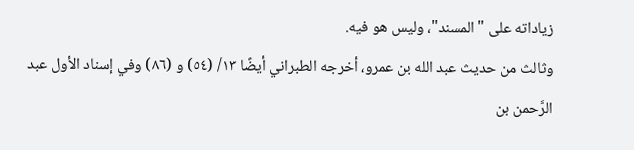زياداته على "المسند"، وليس هو فيه.
وثالث من حديث عبد الله بن عمرو، أخرجه الطبراني أيضًا ١٣/ (٥٤) و (٨٦) وفي إسناد الأول عبد الرَّحمن بن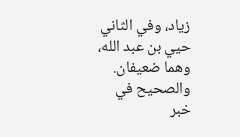زياد، وفي الثاني حيي بن عبد الله، وهما ضعيفان.
والصحيح في خبر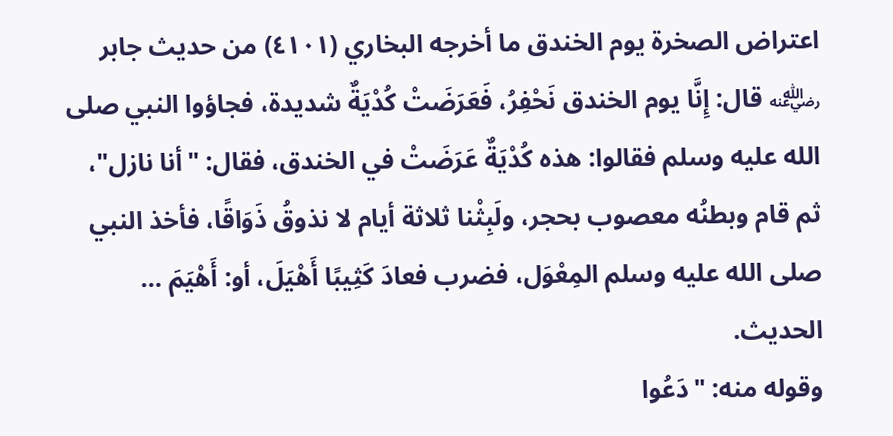اعتراض الصخرة يوم الخندق ما أخرجه البخاري (٤١٠١) من حديث جابر ﵁ قال: إِنَّا يوم الخندق نَحْفِرُ، فَعَرَضَتْ كُدْيَةٌ شديدة، فجاؤوا النبي صلى الله عليه وسلم فقالوا: هذه كُدْيَةٌ عَرَضَتْ في الخندق، فقال: "أنا نازل"، ثم قام وبطنُه معصوب بحجر، ولَبِثْنا ثلاثة أيام لا نذوقُ ذَوَاقًا، فأخذ النبي صلى الله عليه وسلم المِعْوَل، فضرب فعادَ كَثِيبًا أَهْيَلَ، أو: أَهْيَمَ … الحديث.
وقوله منه: "دَعُوا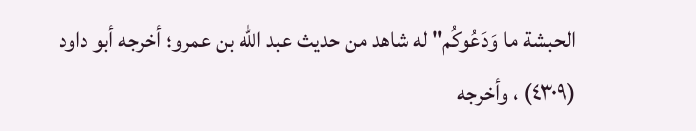الحبشة ما وَدَعُوكُم" له شاهد من حديث عبد الله بن عمرو؛ أخرجه أبو داود (٤٣٠٩) ، وأخرجه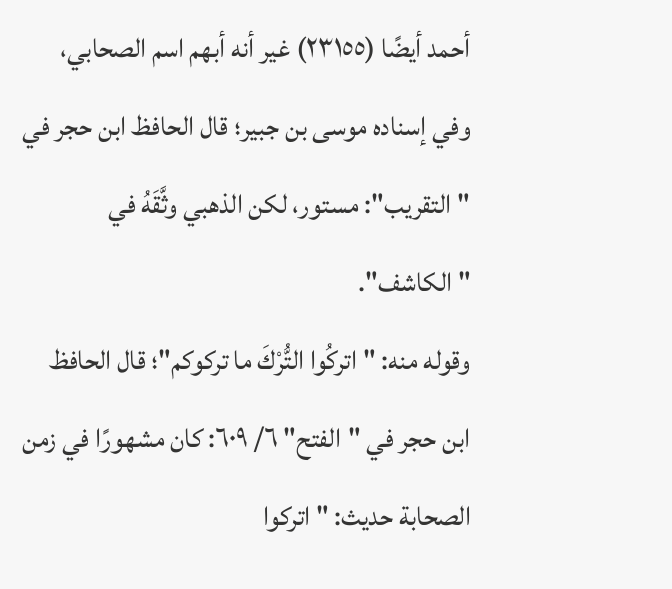أحمد أيضًا (٢٣١٥٥) غير أنه أبهم اسم الصحابي، وفي إسناده موسى بن جبير؛ قال الحافظ ابن حجر في "التقريب": مستور، لكن الذهبي وثَّقَهُ في "الكاشف".
وقوله منه: "اتركُوا التُّرْكَ ما تركوكم"؛ قال الحافظ ابن حجر في "الفتح" ٦/ ٦٠٩: كان مشهورًا في زمن الصحابة حديث: "اتركوا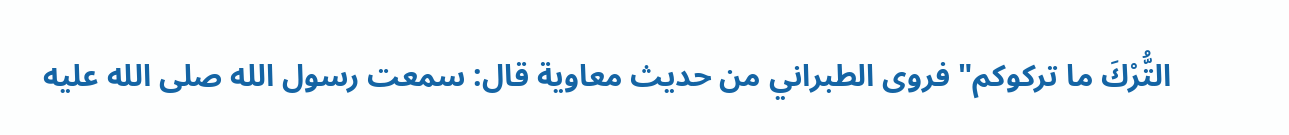التُّرْكَ ما تركوكم" فروى الطبراني من حديث معاوية قال: سمعت رسول الله صلى الله عليه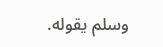وسلم يقوله.